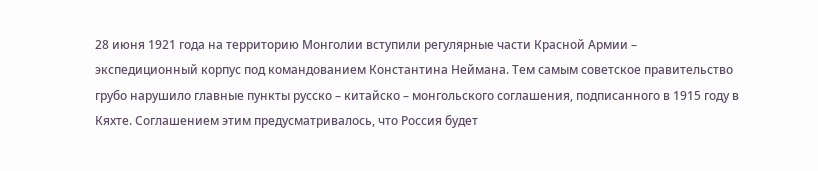28 июня 1921 года на территорию Монголии вступили регулярные части Красной Армии – экспедиционный корпус под командованием Константина Неймана. Тем самым советское правительство грубо нарушило главные пункты русско – китайско – монгольского соглашения, подписанного в 1915 году в Кяхте. Соглашением этим предусматривалось, что Россия будет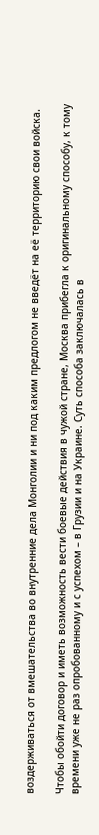воздерживаться от вмешательства во внутренние дела Монголии и ни под каким предлогом не введёт на её территорию свои войска.

Чтобы обойти договор и иметь возможность вести боевые действия в чужой стране, Москва прибегла к оригинальному способу, к тому времени уже не раз опробованному и с успехом – в Грузии и на Украине. Суть способа заключалась в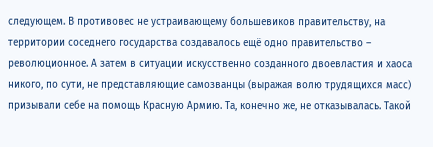следующем. В противовес не устраивающему большевиков правительству, на территории соседнего государства создавалось ещё одно правительство – революционное. А затем в ситуации искусственно созданного двоевластия и хаоса никого, по сути, не представляющие самозванцы (выражая волю трудящихся масс) призывали себе на помощь Красную Армию. Та, конечно же, не отказывалась. Такой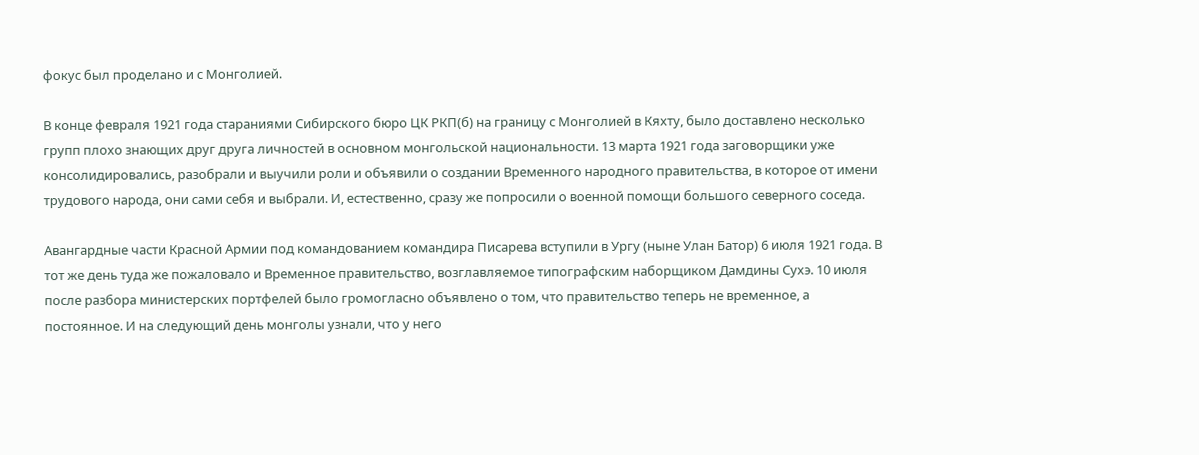фокус был проделано и с Монголией.

В конце февраля 1921 года стараниями Сибирского бюро ЦК РКП(б) на границу с Монголией в Кяхту, было доставлено несколько групп плохо знающих друг друга личностей в основном монгольской национальности. 13 марта 1921 года заговорщики уже консолидировались, разобрали и выучили роли и объявили о создании Временного народного правительства, в которое от имени трудового народа, они сами себя и выбрали. И, естественно, сразу же попросили о военной помощи большого северного соседа.

Авангардные части Красной Армии под командованием командира Писарева вступили в Ургу (ныне Улан Батор) 6 июля 1921 года. В тот же день туда же пожаловало и Временное правительство, возглавляемое типографским наборщиком Дамдины Сухэ. 10 июля после разбора министерских портфелей было громогласно объявлено о том, что правительство теперь не временное, а постоянное. И на следующий день монголы узнали, что у него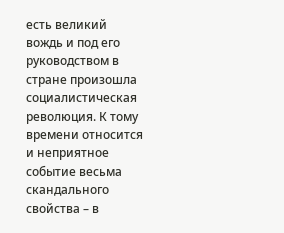есть великий вождь и под его руководством в стране произошла социалистическая революция. К тому времени относится и неприятное событие весьма скандального свойства – в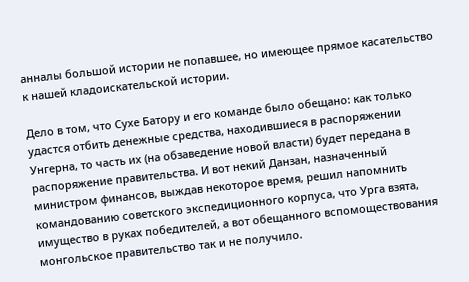анналы большой истории не попавшее, но имеющее прямое касательство к нашей кладоискательской истории.

Дело в том, что Сухе Батору и его команде было обещано: как только удастся отбить денежные средства, находившиеся в распоряжении Унгерна, то часть их (на обзаведение новой власти) будет передана в распоряжение правительства. И вот некий Данзан, назначенный министром финансов, выждав некоторое время, решил напомнить командованию советского экспедиционного корпуса, что Урга взята, имущество в руках победителей, а вот обещанного вспомоществования монгольское правительство так и не получило.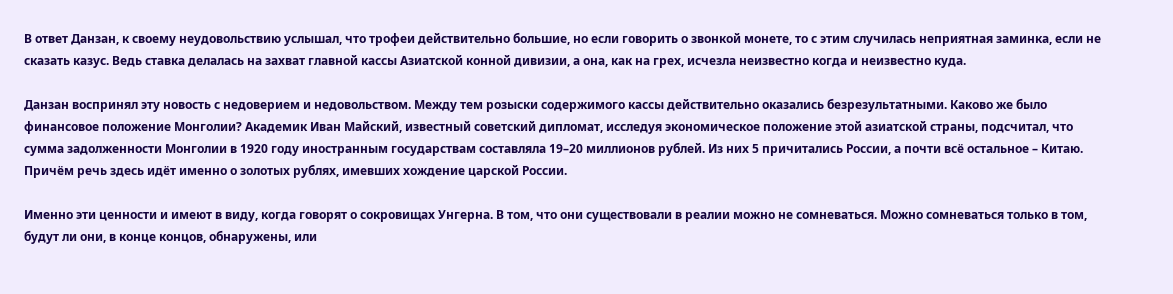В ответ Данзан, к своему неудовольствию услышал, что трофеи действительно большие, но если говорить о звонкой монете, то с этим случилась неприятная заминка, если не сказать казус. Ведь ставка делалась на захват главной кассы Азиатской конной дивизии, а она, как на грех, исчезла неизвестно когда и неизвестно куда.

Данзан воспринял эту новость с недоверием и недовольством. Между тем розыски содержимого кассы действительно оказались безрезультатными. Каково же было финансовое положение Монголии? Академик Иван Майский, известный советский дипломат, исследуя экономическое положение этой азиатской страны, подсчитал, что сумма задолженности Монголии в 1920 году иностранным государствам составляла 19–20 миллионов рублей. Из них 5 причитались России, а почти всё остальное – Китаю. Причём речь здесь идёт именно о золотых рублях, имевших хождение царской России.

Именно эти ценности и имеют в виду, когда говорят о сокровищах Унгерна. В том, что они существовали в реалии можно не сомневаться. Можно сомневаться только в том, будут ли они, в конце концов, обнаружены, или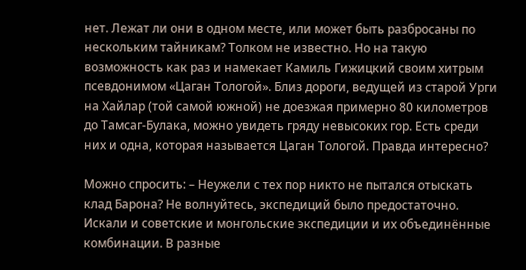нет. Лежат ли они в одном месте, или может быть разбросаны по нескольким тайникам? Толком не известно. Но на такую возможность как раз и намекает Камиль Гижицкий своим хитрым псевдонимом «Цаган Тологой». Близ дороги, ведущей из старой Урги на Хайлар (той самой южной) не доезжая примерно 80 километров до Тамсаг-Булака, можно увидеть гряду невысоких гор. Есть среди них и одна, которая называется Цаган Тологой. Правда интересно?

Можно спросить: – Неужели с тех пор никто не пытался отыскать клад Барона? Не волнуйтесь, экспедиций было предостаточно. Искали и советские и монгольские экспедиции и их объединённые комбинации. В разные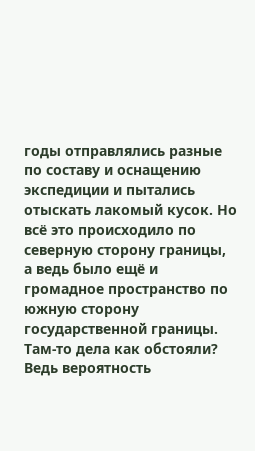годы отправлялись разные по составу и оснащению экспедиции и пытались отыскать лакомый кусок. Но всё это происходило по северную сторону границы, а ведь было ещё и громадное пространство по южную сторону государственной границы. Там-то дела как обстояли? Ведь вероятность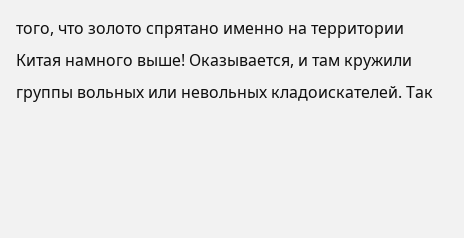того, что золото спрятано именно на территории Китая намного выше! Оказывается, и там кружили группы вольных или невольных кладоискателей. Так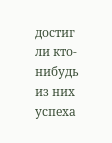достиг ли кто-нибудь из них успеха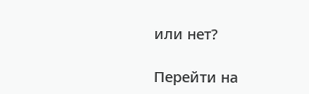или нет?

Перейти на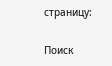страницу:

Поиск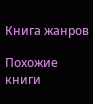Книга жанров

Похожие книги